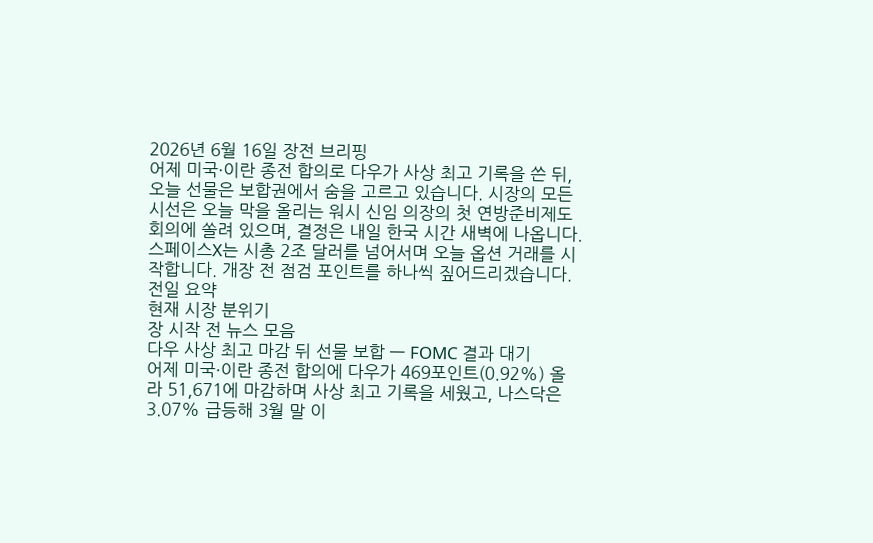2026년 6월 16일 장전 브리핑
어제 미국·이란 종전 합의로 다우가 사상 최고 기록을 쓴 뒤, 오늘 선물은 보합권에서 숨을 고르고 있습니다. 시장의 모든 시선은 오늘 막을 올리는 워시 신임 의장의 첫 연방준비제도 회의에 쏠려 있으며, 결정은 내일 한국 시간 새벽에 나옵니다. 스페이스X는 시총 2조 달러를 넘어서며 오늘 옵션 거래를 시작합니다. 개장 전 점검 포인트를 하나씩 짚어드리겠습니다.
전일 요약
현재 시장 분위기
장 시작 전 뉴스 모음
다우 사상 최고 마감 뒤 선물 보합 — FOMC 결과 대기
어제 미국·이란 종전 합의에 다우가 469포인트(0.92%) 올라 51,671에 마감하며 사상 최고 기록을 세웠고, 나스닥은 3.07% 급등해 3월 말 이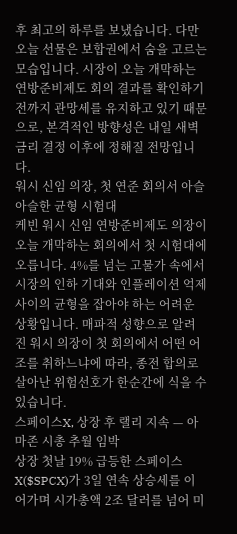후 최고의 하루를 보냈습니다. 다만 오늘 선물은 보합권에서 숨을 고르는 모습입니다. 시장이 오늘 개막하는 연방준비제도 회의 결과를 확인하기 전까지 관망세를 유지하고 있기 때문으로, 본격적인 방향성은 내일 새벽 금리 결정 이후에 정해질 전망입니다.
워시 신임 의장, 첫 연준 회의서 아슬아슬한 균형 시험대
케빈 워시 신임 연방준비제도 의장이 오늘 개막하는 회의에서 첫 시험대에 오릅니다. 4%를 넘는 고물가 속에서 시장의 인하 기대와 인플레이션 억제 사이의 균형을 잡아야 하는 어려운 상황입니다. 매파적 성향으로 알려진 워시 의장이 첫 회의에서 어떤 어조를 취하느냐에 따라, 종전 합의로 살아난 위험선호가 한순간에 식을 수 있습니다.
스페이스X, 상장 후 랠리 지속 — 아마존 시총 추월 임박
상장 첫날 19% 급등한 스페이스X($SPCX)가 3일 연속 상승세를 이어가며 시가총액 2조 달러를 넘어 미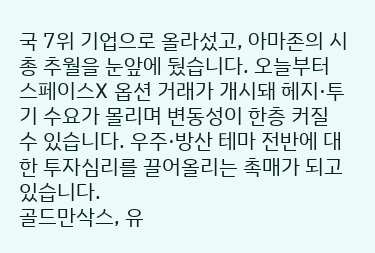국 7위 기업으로 올라섰고, 아마존의 시총 추월을 눈앞에 뒀습니다. 오늘부터 스페이스X 옵션 거래가 개시돼 헤지·투기 수요가 몰리며 변동성이 한층 커질 수 있습니다. 우주·방산 테마 전반에 대한 투자심리를 끌어올리는 촉매가 되고 있습니다.
골드만삭스, 유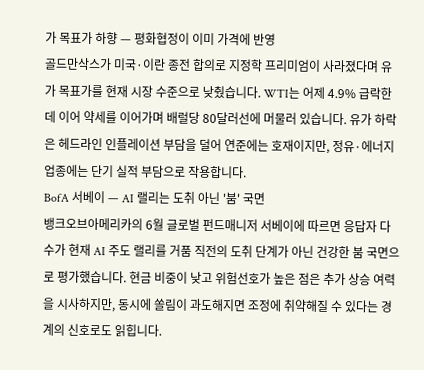가 목표가 하향 — 평화협정이 이미 가격에 반영
골드만삭스가 미국·이란 종전 합의로 지정학 프리미엄이 사라졌다며 유가 목표가를 현재 시장 수준으로 낮췄습니다. WTI는 어제 4.9% 급락한 데 이어 약세를 이어가며 배럴당 80달러선에 머물러 있습니다. 유가 하락은 헤드라인 인플레이션 부담을 덜어 연준에는 호재이지만, 정유·에너지 업종에는 단기 실적 부담으로 작용합니다.
BofA 서베이 — AI 랠리는 도취 아닌 '붐' 국면
뱅크오브아메리카의 6월 글로벌 펀드매니저 서베이에 따르면 응답자 다수가 현재 AI 주도 랠리를 거품 직전의 도취 단계가 아닌 건강한 붐 국면으로 평가했습니다. 현금 비중이 낮고 위험선호가 높은 점은 추가 상승 여력을 시사하지만, 동시에 쏠림이 과도해지면 조정에 취약해질 수 있다는 경계의 신호로도 읽힙니다.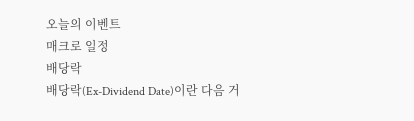오늘의 이벤트
매크로 일정
배당락
배당락(Ex-Dividend Date)이란 다음 거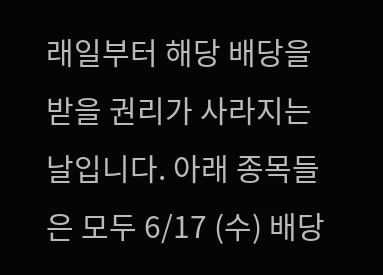래일부터 해당 배당을 받을 권리가 사라지는 날입니다. 아래 종목들은 모두 6/17 (수) 배당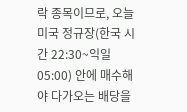락 종목이므로, 오늘 미국 정규장(한국 시간 22:30~익일 05:00) 안에 매수해야 다가오는 배당을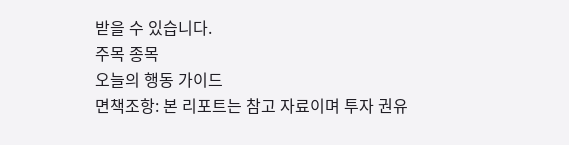받을 수 있습니다.
주목 종목
오늘의 행동 가이드
면책조항: 본 리포트는 참고 자료이며 투자 권유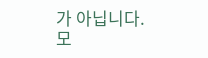가 아닙니다. 모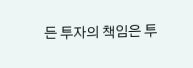든 투자의 책임은 투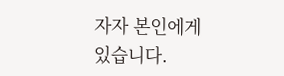자자 본인에게 있습니다.